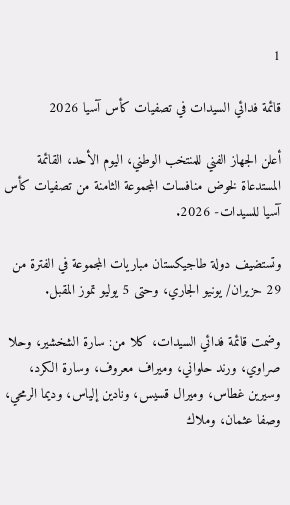1

قائمة فدائي السيدات في تصفيات كأس آسيا 2026

أعلن الجهاز الفني للمنتخب الوطني، اليوم الأحد، القائمة المستدعاة لخوض منافسات المجموعة الثامنة من تصفيات كأس آسيا للسيدات- 2026.

وتستضيف دولة طاجيكستان مباريات المجموعة في الفترة من 29 حزيران/ يونيو الجاري، وحتى 5 يوليو تموز المقبل.

وضمت قائمة فدائي السيدات، كلا من: سارة الشخشير، وحلا صراوي، ورند حلواني، وميراف معروف، وسارة الكرد، وسيرين غطاس، وميرال قسيس، ونادين إلياس، وديما الرمحي، وصفا عثمان، وملاك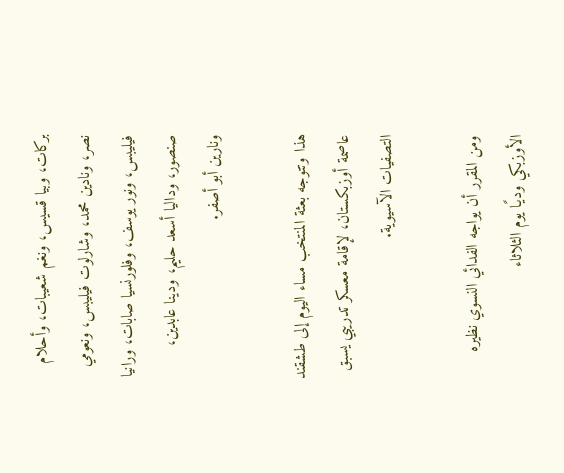بركات، وبيا قسيس، ونغم شعيبات، وأحلام نصر، ونادين محمد، وشارلوت فيليبس، ونعومي فيليبس، ونور يوسف، وفلورنسيا صابات، ورانيا صنصور، وداليا أسعد حليم، ودينا عابدين، ونارين أبو أصفر.

هذا وتتوجه بعثة المنتخب مساء اليوم إلى طشقند عاصمة أوزبكستان، لإقامة معسكر تدريبي يسبق التصفيات الآسيوية.

ومن المقرر أن يواجه الفدائي النسوي نظيره الأوزبكي وديًا يوم الثلاثاء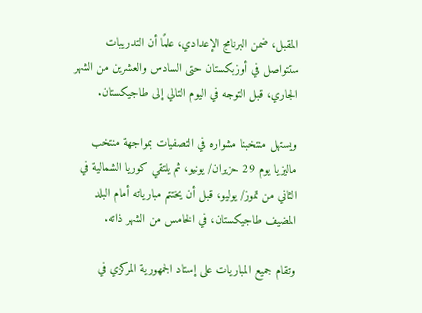المقبل، ضمن البرنامج الإعدادي، علمًا أن التدريبات ستتواصل في أوزبكستان حتى السادس والعشرين من الشهر الجاري، قبل التوجه في اليوم التالي إلى طاجيكستان.

ويستهل منتخبنا مشواره في التصفيات بمواجهة منتخب ماليزيا يوم 29 حزيران/ يونيو، ثم يلتقي كوريا الشمالية في الثاني من تموز/ يوليو، قبل أن يختتم مبارياته أمام البلد المضيف طاجيكستان، في الخامس من الشهر ذاته.

وتقام جميع المباريات على إستاد الجمهورية المركزي في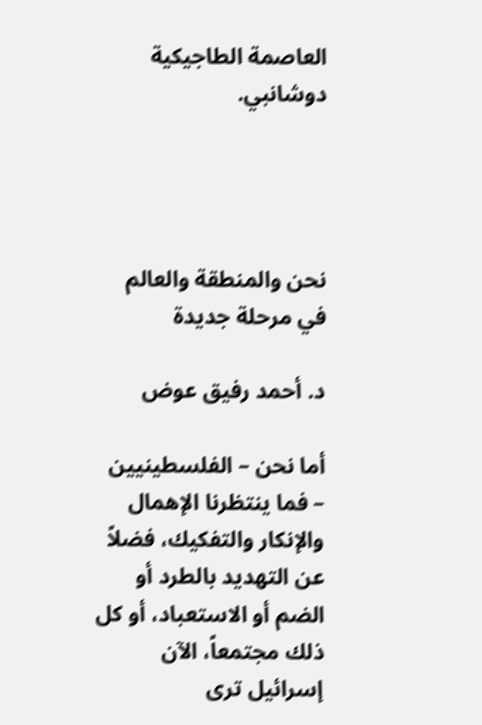العاصمة الطاجيكية دوشانبي.




نحن والمنطقة والعالم في مرحلة جديدة

د. أحمد رفيق عوض

أما نحن – الفلسطينيين – فما ينتظرنا الإهمال والإنكار والتفكيك، فضلاً عن التهديد بالطرد أو الضم أو الاستعباد، أو كل ذلك مجتمعاً، الآن إسرائيل ترى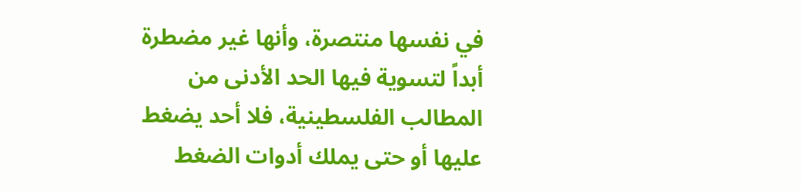في نفسها منتصرة، وأنها غير مضطرة أبداً لتسوية فيها الحد الأدنى من المطالب الفلسطينية، فلا أحد يضغط عليها أو حتى يملك أدوات الضغط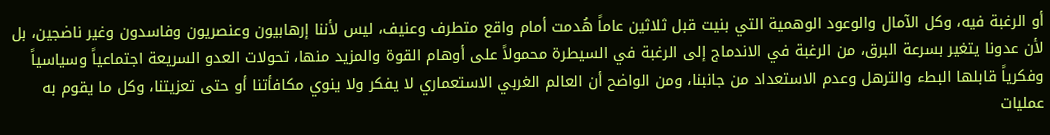أو الرغبة فيه، وكل الآمال والوعود الوهمية التي بنيت قبل ثلاثين عاماً هُدمت أمام واقع متطرف وعنيف، ليس لأننا إرهابيون وعنصريون وفاسدون وغير ناضجين، بل لأن عدونا يتغير بسرعة البرق، من الرغبة في الاندماج إلى الرغبة في السيطرة محمولاً على أوهام القوة والمزيد منها، تحولات العدو السريعة اجتماعياً وسياسياً وفكرياً قابلها البطء والترهل وعدم الاستعداد من جانبنا، ومن الواضح أن العالم الغربي الاستعماري لا يفكر ولا ينوي مكافأتنا أو حتى تعزيتنا، وكل ما يقوم به عمليات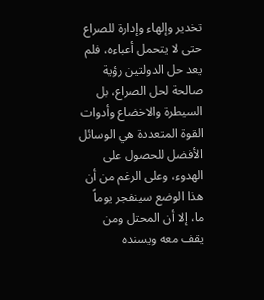تخدير وإلهاء وإدارة للصراع حتى لا يتحمل أعباءه، فلم يعد حل الدولتين رؤية صالحة لحل الصراع، بل السيطرة والاخضاع وأدوات القوة المتعددة هي الوسائل الأفضل للحصول على الهدوء، وعلى الرغم من أن هذا الوضع سينفجر يوماً ما، إلا أن المحتل ومن يقف معه ويسنده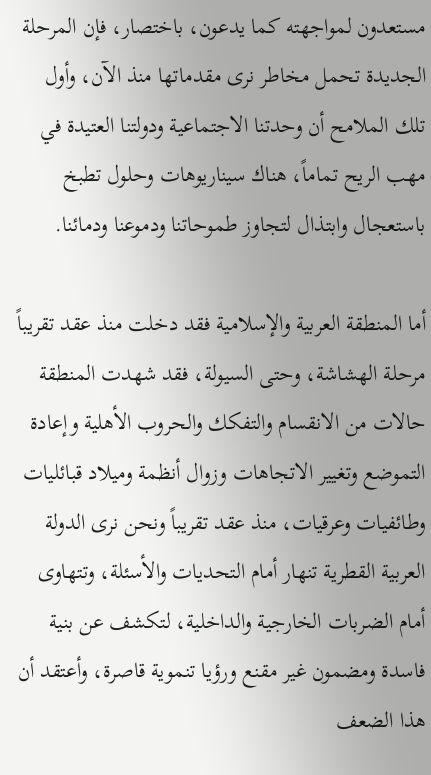مستعدون لمواجهته كما يدعون، باختصار، فإن المرحلة الجديدة تحمل مخاطر نرى مقدماتها منذ الآن، وأول تلك الملامح أن وحدتنا الاجتماعية ودولتنا العتيدة في مهب الريح تماماً، هناك سيناريوهات وحلول تطبخ باستعجال وابتذال لتجاوز طموحاتنا ودموعنا ودمائنا.

أما المنطقة العربية والإسلامية فقد دخلت منذ عقد تقريباً مرحلة الهشاشة، وحتى السيولة، فقد شهدت المنطقة حالات من الانقسام والتفكك والحروب الأهلية وإعادة التموضع وتغيير الاتجاهات وزوال أنظمة وميلاد قبائليات وطائفيات وعرقيات، منذ عقد تقريباً ونحن نرى الدولة العربية القطرية تنهار أمام التحديات والأسئلة، وتتهاوى أمام الضربات الخارجية والداخلية، لتكشف عن بنية فاسدة ومضمون غير مقنع ورؤيا تنموية قاصرة، وأعتقد أن هذا الضعف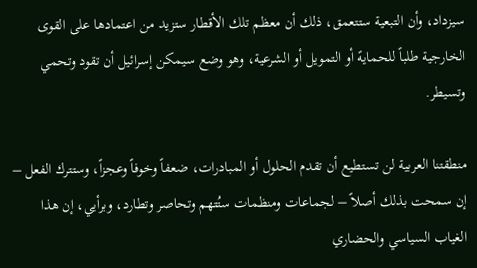سيزداد، وأن التبعية ستتعمق، ذلك أن معظم تلك الأقطار ستزيد من اعتمادها على القوى الخارجية طلباً للحمايهً أو التمويل أو الشرعية، وهو وضع سيمكن إسرائيل أن تقود وتحمي وتسيطر.

منطقتنا العربية لن تستطيع أن تقدم الحلول أو المبادرات، ضعفاً وخوفاً وعجزاً، وستترك الفعل – إن سمحت بذلك أصلاً – لجماعات ومنظمات ستُتهم وتحاصر وتطارد، وبرأيي، إن هذا الغياب السياسي والحضاري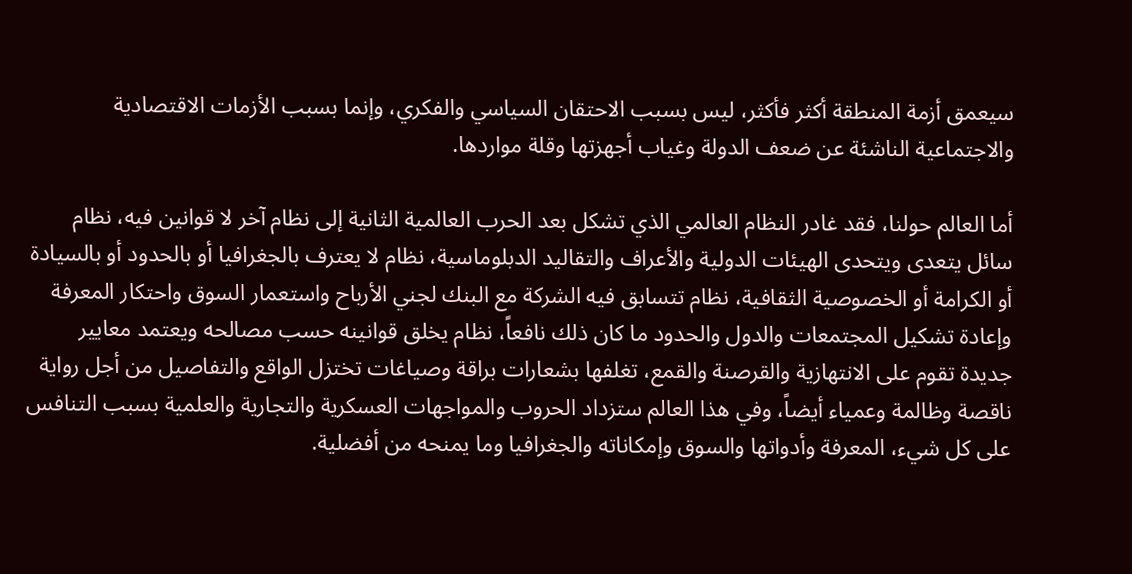سيعمق أزمة المنطقة أكثر فأكثر، ليس بسبب الاحتقان السياسي والفكري، وإنما بسبب الأزمات الاقتصادية والاجتماعية الناشئة عن ضعف الدولة وغياب أجهزتها وقلة مواردها.

أما العالم حولنا، فقد غادر النظام العالمي الذي تشكل بعد الحرب العالمية الثانية إلى نظام آخر لا قوانين فيه، نظام سائل يتعدى ويتحدى الهيئات الدولية والأعراف والتقاليد الدبلوماسية، نظام لا يعترف بالجغرافيا أو بالحدود أو بالسيادة أو الكرامة أو الخصوصية الثقافية، نظام تتسابق فيه الشركة مع البنك لجني الأرباح واستعمار السوق واحتكار المعرفة وإعادة تشكيل المجتمعات والدول والحدود ما كان ذلك نافعاً، نظام يخلق قوانينه حسب مصالحه ويعتمد معايير جديدة تقوم على الانتهازية والقرصنة والقمع، تغلفها بشعارات براقة وصياغات تختزل الواقع والتفاصيل من أجل رواية ناقصة وظالمة وعمياء أيضاً، وفي هذا العالم ستزداد الحروب والمواجهات العسكرية والتجارية والعلمية بسبب التنافس على كل شيء، المعرفة وأدواتها والسوق وإمكاناته والجغرافيا وما يمنحه من أفضلية.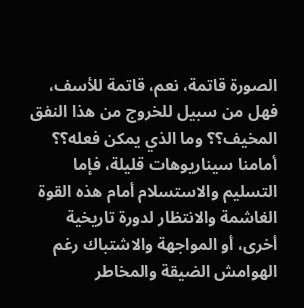الصورة قاتمة، نعم، قاتمة للأسف، فهل من سبيل للخروج من هذا النفق المخيف؟؟ وما الذي يمكن فعله؟؟ أمامنا سيناريوهات قليلة، فإما التسليم والاستسلام أمام هذه القوة الغاشمة والانتظار لدورة تاريخية أخرى، أو المواجهة والاشتباك رغم الهوامش الضيقة والمخاطر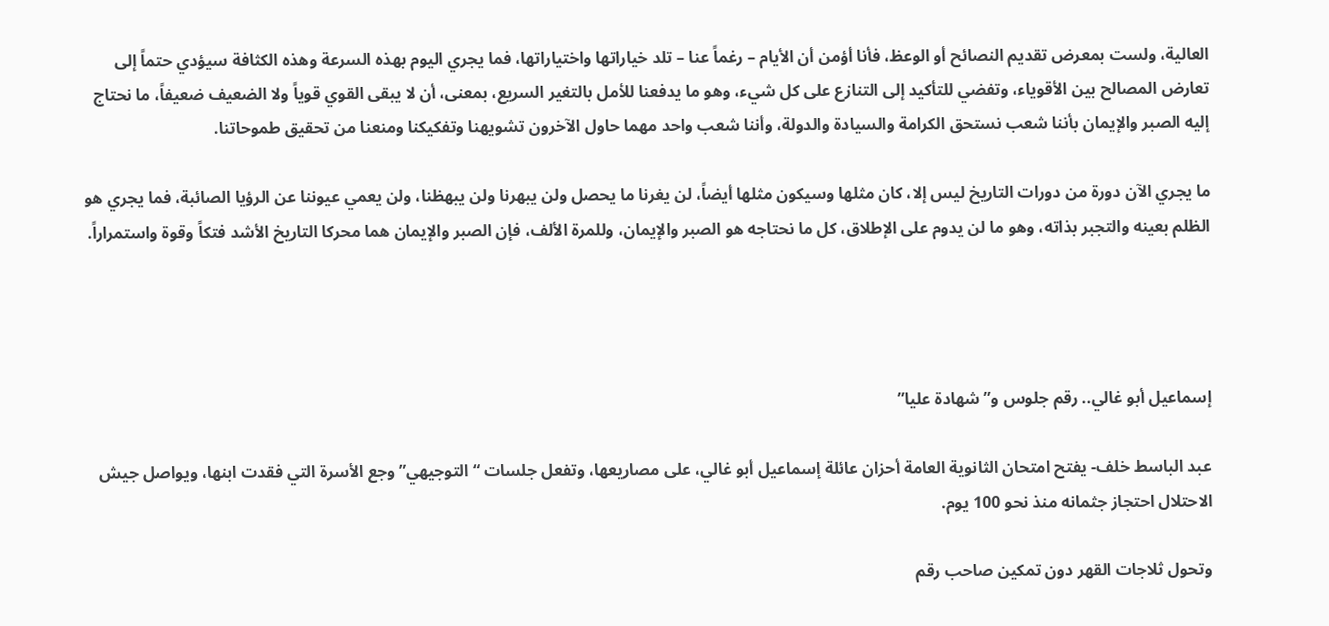العالية، ولست بمعرض تقديم النصائح أو الوعظ، فأنا أؤمن أن الأيام – رغماً عنا – تلد خياراتها واختياراتها، فما يجري اليوم بهذه السرعة وهذه الكثافة سيؤدي حتماً إلى تعارض المصالح بين الأقوياء، وتفضي للتأكيد إلى التنازع على كل شيء، وهو ما يدفعنا للأمل بالتغير السريع، بمعنى، أن لا يبقى القوي قوياً ولا الضعيف ضعيفاً، ما نحتاج إليه الصبر والإيمان بأننا شعب نستحق الكرامة والسيادة والدولة، وأننا شعب واحد مهما حاول الآخرون تشويهنا وتفكيكنا ومنعنا من تحقيق طموحاتنا.

ما يجري الآن دورة من دورات التاريخ ليس إلا، كان مثلها وسيكون مثلها أيضاً، لن يغرنا ما يحصل ولن يبهرنا ولن يبهظنا، ولن يعمي عيوننا عن الرؤيا الصائبة، فما يجري هو الظلم بعينه والتجبر بذاته، وهو ما لن يدوم على الإطلاق، كل ما نحتاجه هو الصبر والإيمان، وللمرة الألف، فإن الصبر والإيمان هما محركا التاريخ الأشد فتكاً وقوة واستمراراً.




إسماعيل أبو غالي.. رقم جلوس و”شهادة عليا”

عبد الباسط خلف- يفتح امتحان الثانوية العامة أحزان عائلة إسماعيل أبو غالي، على مصاريعها، وتفعل جلسات “التوجيهي” وجع الأسرة التي فقدت ابنها، ويواصل جيش الاحتلال احتجاز جثمانه منذ نحو 100 يوم.

وتحول ثلاجات القهر دون تمكين صاحب رقم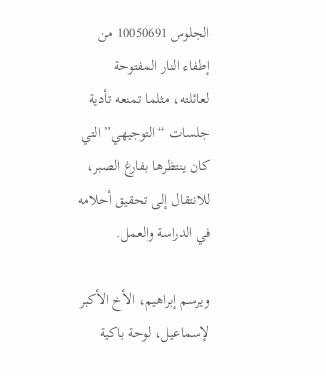الجلوس 10050691 من إطفاء النار المفتوحة لعائلته، مثلما تمنعه تأدية جلسات “التوجيهي” التي كان ينتظرها بفارغ الصبر، للانتقال إلى تحقيق أحلامه في الدراسة والعمل.

ويرسم إبراهيم، الأخ الأكبر لإسماعيل، لوحة باكية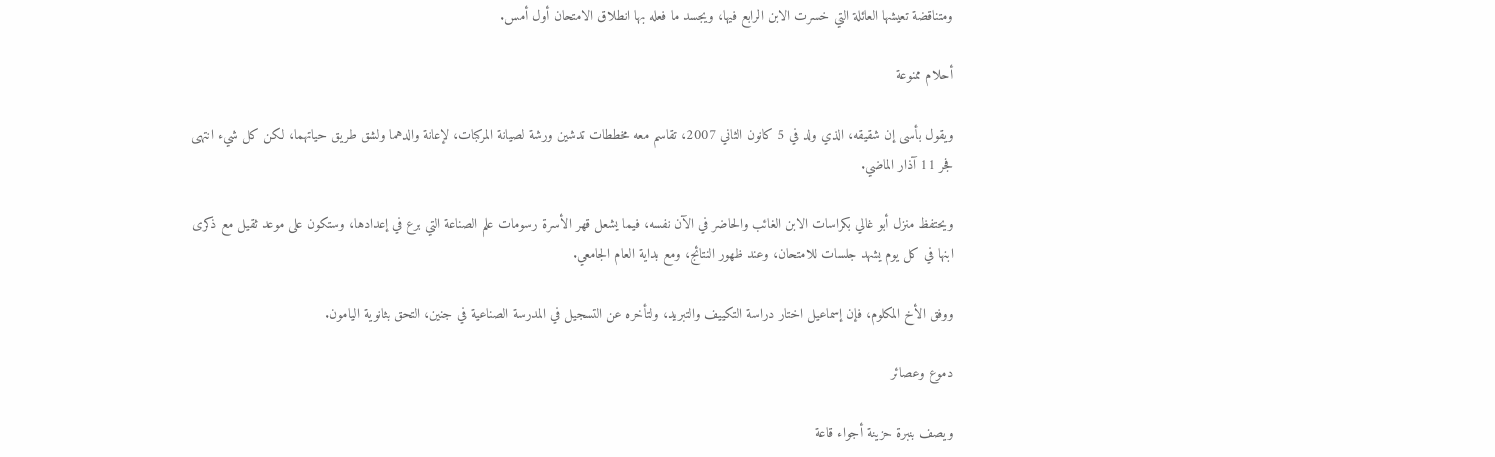ومتناقضة تعيشها العائلة التي خسرت الابن الرابع فيها، ويجسد ما فعله بها انطلاق الامتحان أول أمس.

أحلام ممنوعة

ويقول بأسى إن شقيقه، الذي ولد في 5 كانون الثاني 2007، تقاسم معه مخططات تدشين ورشة لصيانة المركبات، لإعانة والدهما ولشق طريق حياتهما، لكن كل شيء انتهى فجر 11 آذار الماضي.

ويحتفظ منزل أبو غالي بكراسات الابن الغائب والحاضر في الآن نفسه، فيما يشعل قهر الأسرة رسومات علم الصناعة التي برع في إعدادها، وستكون على موعد ثقيل مع ذكرى ابنها في كل يوم يشهد جلسات للامتحان، وعند ظهور النتائج، ومع بداية العام الجامعي.

ووفق الأخ المكلوم، فإن إسماعيل اختار دراسة التكييف والتبريد، ولتأخره عن التسجيل في المدرسة الصناعية في جنين، التحق بثانوية اليامون.

دموع وعصائر

ويصف بنبرة حزينة أجواء قاعة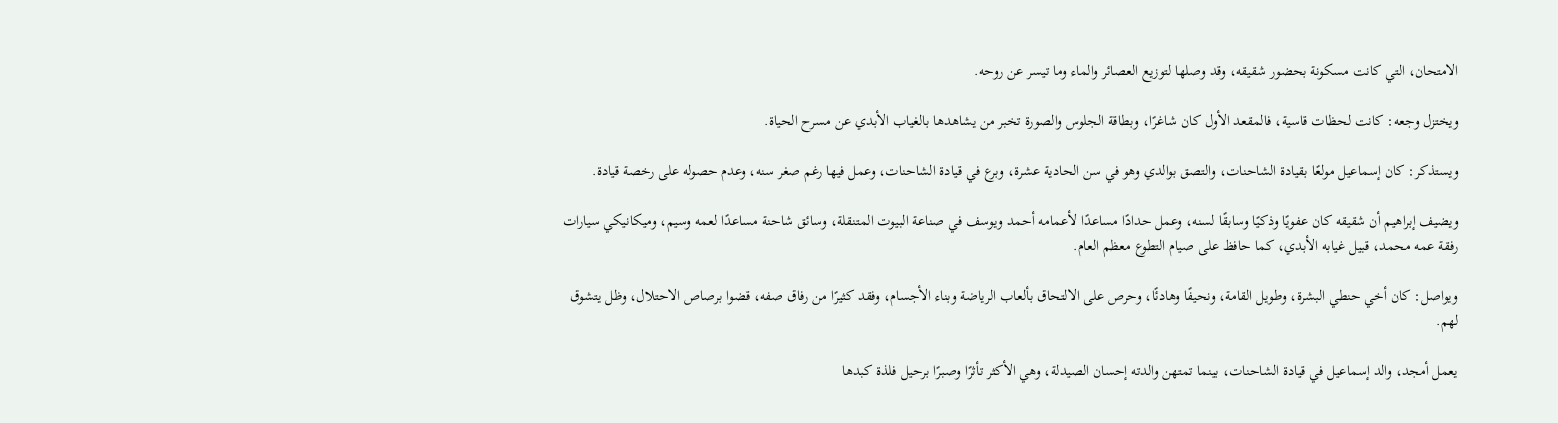الامتحان، التي كانت مسكونة بحضور شقيقه، وقد وصلها لتوزيع العصائر والماء وما تيسر عن روحه.

ويختزل وجعه: كانت لحظات قاسية، فالمقعد الأول كان شاغرًا، وبطاقة الجلوس والصورة تخبر من يشاهدها بالغياب الأبدي عن مسرح الحياة.

ويستذكر: كان إسماعيل مولعًا بقيادة الشاحنات، والتصق بوالدي وهو في سن الحادية عشرة، وبرع في قيادة الشاحنات، وعمل فيها رغم صغر سنه، وعدم حصوله على رخصة قيادة.

ويضيف إبراهيم أن شقيقه كان عفويًا وذكيًا وسابقًا لسنه، وعمل حدادًا مساعدًا لأعمامه أحمد ويوسف في صناعة البيوت المتنقلة، وسائق شاحنة مساعدًا لعمه وسيم، وميكانيكي سيارات رفقة عمه محمد، قبيل غيابه الأبدي، كما حافظ على صيام التطوع معظم العام.

ويواصل: كان أخي حنطي البشرة، وطويل القامة، ونحيفًا وهادئًا، وحرص على الالتحاق بألعاب الرياضة وبناء الأجسام، وفقد كثيرًا من رفاق صفه، قضوا برصاص الاحتلال، وظل يتشوق لهم.

يعمل أمجد، والد إسماعيل في قيادة الشاحنات، بينما تمتهن والدته إحسان الصيدلة، وهي الأكثر تأثرًا وصبرًا برحيل فلذة كبدها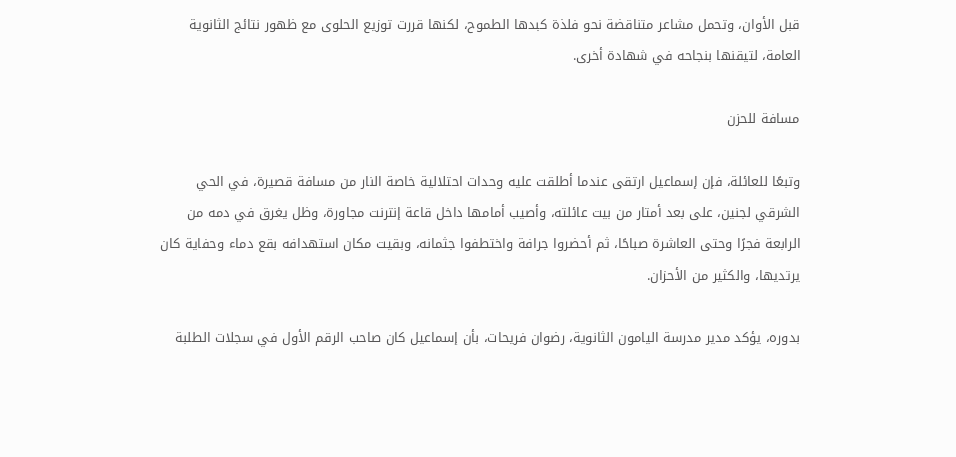قبل الأوان، وتحمل مشاعر متناقضة نحو فلذة كبدها الطموح، لكنها قررت توزيع الحلوى مع ظهور نتائج الثانوية العامة، لتيقنها بنجاحه في شهادة أخرى.

مسافة للحزن

وتبعًا للعائلة، فإن إسماعيل ارتقى عندما أطلقت عليه وحدات احتلالية خاصة النار من مسافة قصيرة، في الحي الشرقي لجنين، على بعد أمتار من بيت عائلته، وأصيب أمامها داخل قاعة إنترنت مجاورة، وظل يغرق في دمه من الرابعة فجرًا وحتى العاشرة صباحًا، ثم أحضروا جرافة واختطفوا جثمانه، وبقيت مكان استهدافه بقع دماء وحفاية كان يرتديها، والكثير من الأحزان.

بدوره، يؤكد مدير مدرسة اليامون الثانوية، رضوان فريحات، بأن إسماعيل كان صاحب الرقم الأول في سجلات الطلبة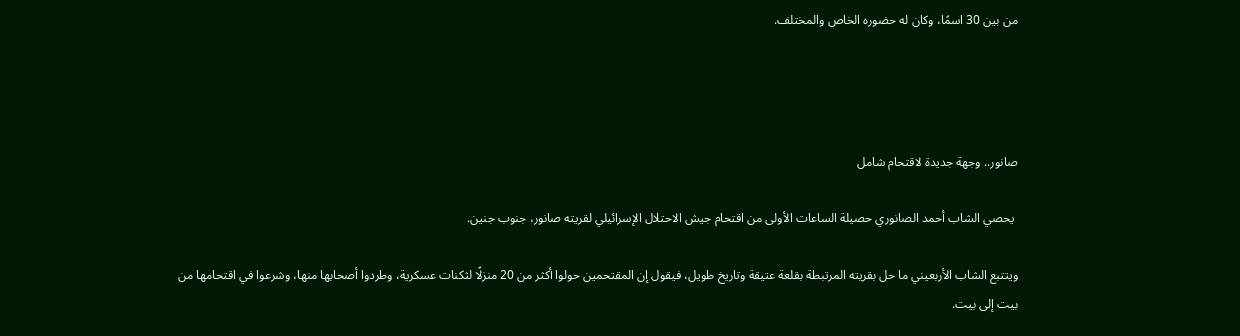من بين 30 اسمًا، وكان له حضوره الخاص والمختلف.




صانور.. وجهة جديدة لاقتحام شامل

 يحصي الشاب أحمد الصانوري حصيلة الساعات الأولى من اقتحام جيش الاحتلال الإسرائيلي لقريته صانور، جنوب جنين.

ويتتبع الشاب الأربعيني ما حل بقريته المرتبطة بقلعة عتيقة وتاريخ طويل، فيقول إن المقتحمين حولوا أكثر من 20 منزلًا لثكنات عسكرية، وطردوا أصحابها منها، وشرعوا في اقتحامها من بيت إلى بيت.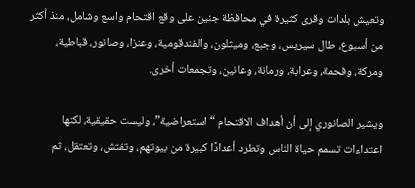وتعيش بلدات وقرى كثيرة في محافظة جنين على وقع اقتحام واسع وشامل، منذ أكثر من أسبوع، طال سيريس، وجبع، وميثلون، والفندقومية، وعنزا، وصانور، قباطية، ومركة، وفحمة، وعرابة، ورمانة، وعانين، وتجمعات أخرى.

ويشير الصانوري إلى أن أهداف الاقتحام “استعراضية”، وليست حقيقية، لكنها اعتداءات تسمم حياة الناس وتطرد أعدادًا كبيرة من بيوتهم، وتفتش، وتعتقل، ثم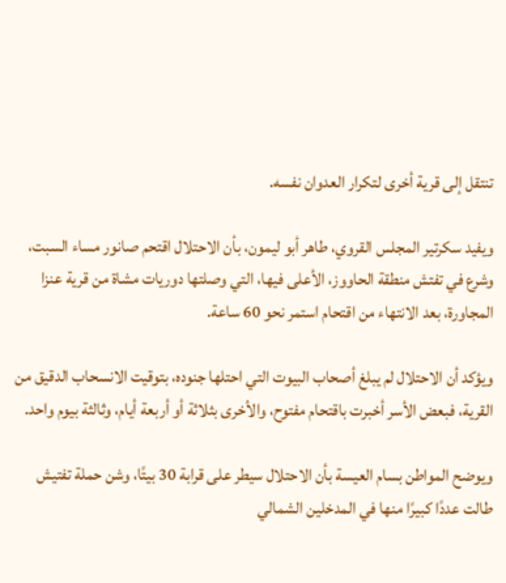تنتقل إلى قرية أخرى لتكرار العدوان نفسه.

ويفيد سكرتير المجلس القروي، طاهر أبو ليمون، بأن الاحتلال اقتحم صانور مساء السبت، وشرع في تفتش منطقة الحاووز، الأعلى فيها، التي وصلتها دوريات مشاة من قرية عنزا المجاورة، بعد الانتهاء من اقتحام استمر نحو 60 ساعة.

ويؤكد أن الاحتلال لم يبلغ أصحاب البيوت التي احتلها جنوده، بتوقيت الانسحاب الدقيق من القرية، فبعض الأسر أخبرت باقتحام مفتوح، والأخرى بثلاثة أو أربعة أيام، وثالثة بيوم واحد.

ويوضح المواطن بسام العيسة بأن الاحتلال سيطر على قرابة 30 بيتًا، وشن حملة تفتيش طالت عددًا كبيرًا منها في المدخلين الشمالي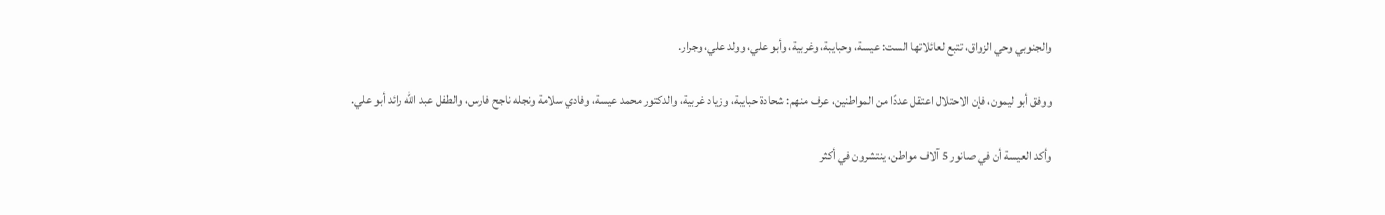والجنوبي وحي الزواق، تتبع لعائلاتها الست: عيسة، وحبايبة، وغربية، وأبو علي، وولد علي، وجرار.

ووفق أبو ليمون، فإن الاحتلال اعتقل عددًا من المواطنين، عرف منهم: شحادة حبايبة، وزياد غربية، والدكتور محمد عيسة، وفادي سلامة ونجله ناجح فارس، والطفل عبد الله رائد أبو علي.

وأكد العيسة أن في صانور 5 آلاف مواطن، ينتشرون في أكثر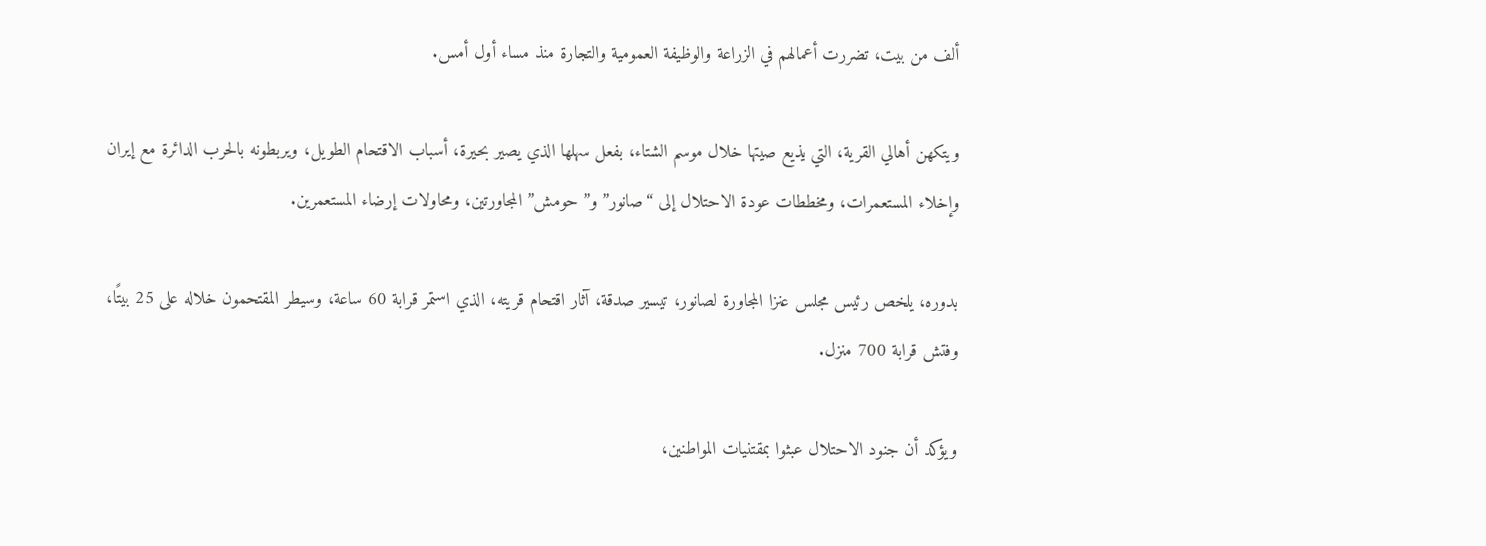ألف من بيت، تضررت أعمالهم في الزراعة والوظيفة العمومية والتجارة منذ مساء أول أمس.

ويتكهن أهالي القرية، التي يذيع صيتها خلال موسم الشتاء، بفعل سهلها الذي يصير بحيرة، أسباب الاقتحام الطويل، ويربطونه بالحرب الدائرة مع إيران وإخلاء المستعمرات، ومخططات عودة الاحتلال إلى “صانور” و”حومش” المجاورتين، ومحاولات إرضاء المستعمرين.

بدوره، يلخص رئيس مجلس عنزا المجاورة لصانور، تيسير صدقة، آثار اقتحام قريته، الذي استمر قرابة 60 ساعة، وسيطر المقتحمون خلاله على 25 بيتًا، وفتش قرابة 700 منزل.

ويؤكد أن جنود الاحتلال عبثوا بمقتنيات المواطنين،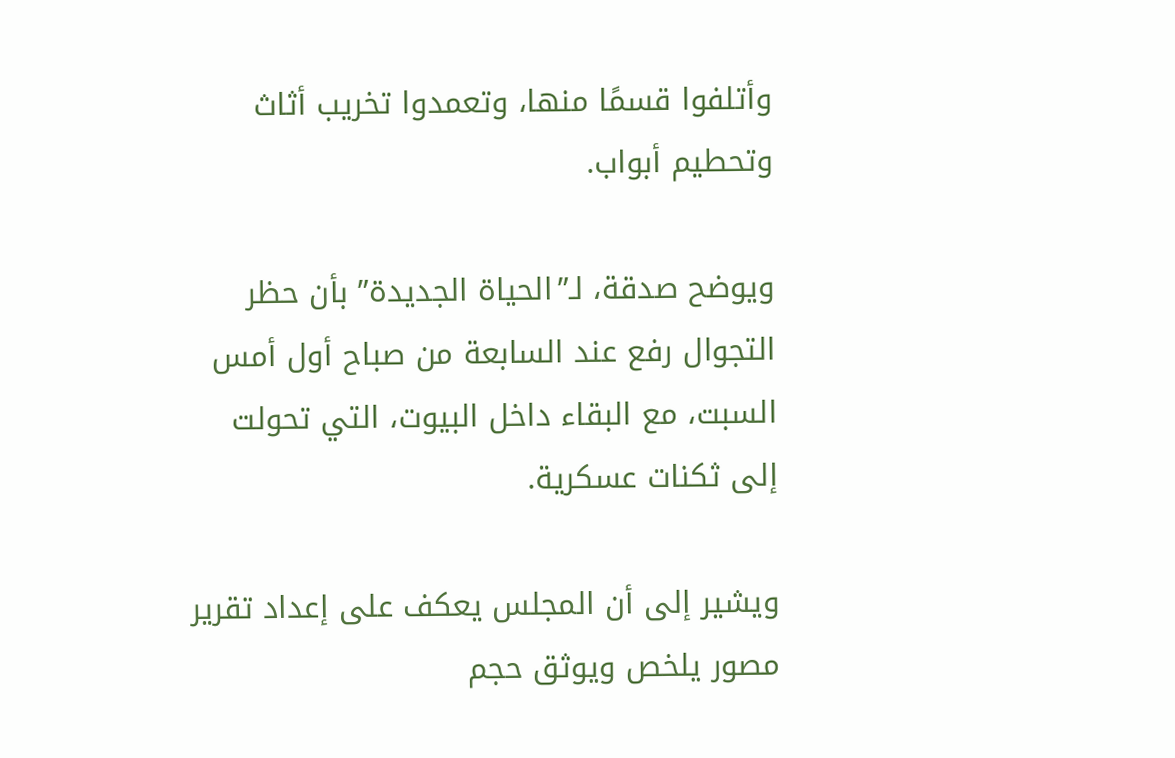وأتلفوا قسمًا منها، وتعمدوا تخريب أثاث وتحطيم أبواب.

ويوضح صدقة، لـ”الحياة الجديدة” بأن حظر التجوال رفع عند السابعة من صباح أول أمس السبت، مع البقاء داخل البيوت، التي تحولت إلى ثكنات عسكرية.

ويشير إلى أن المجلس يعكف على إعداد تقرير مصور يلخص ويوثق حجم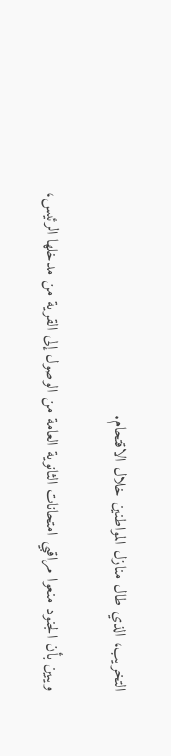التخريب، الذي طال منازل المواطنين خلال الاقتحام.

ويبين بأن الجنود منعوا مراقبي امتحانات الثانوية العامة من الوصول إلى القرية من مدخلها الرئيس،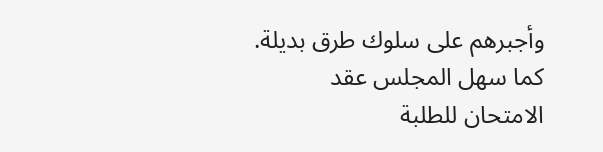وأجبرهم على سلوك طرق بديلة. كما سهل المجلس عقد الامتحان للطلبة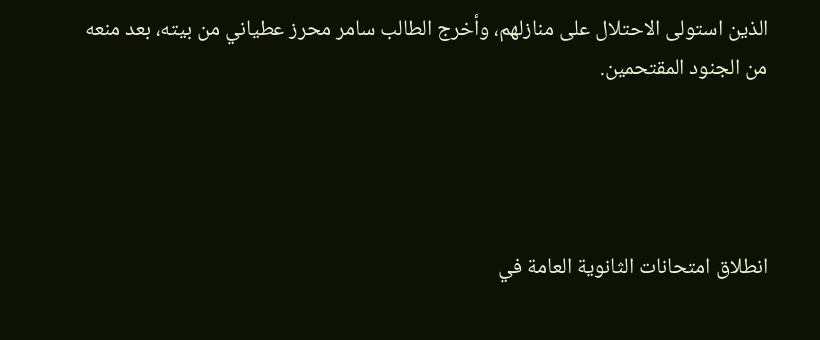الذين استولى الاحتلال على منازلهم، وأخرج الطالب سامر محرز عطياني من بيته، بعد منعه من الجنود المقتحمين.




انطلاق امتحانات الثانوية العامة في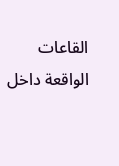القاعات الواقعة داخل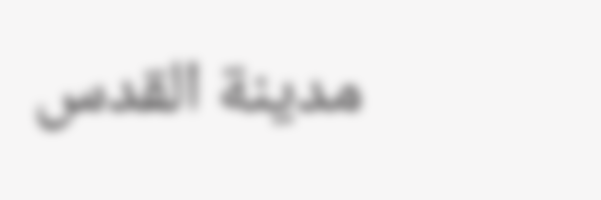مدينة القدس